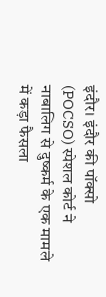इंदौर। इंदौर की पॉक्सो (POCSO) स्पेशल कोर्ट ने नाबालिग से दुष्कर्म के एक मामले में कड़ा फैसला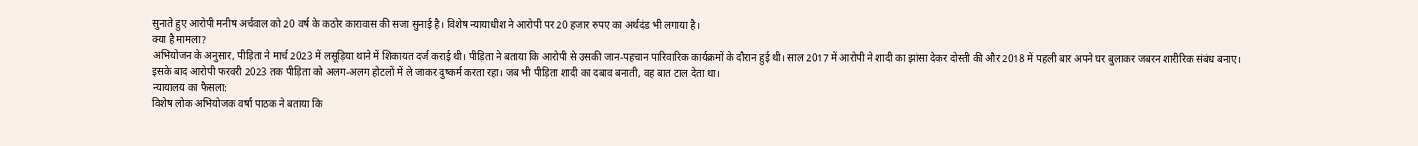सुनाते हुए आरोपी मनीष अर्चवाल को 20 वर्ष के कठोर कारावास की सजा सुनाई है। विशेष न्यायाधीश ने आरोपी पर 20 हजार रुपए का अर्थदंड भी लगाया है।
क्या है मामला?
अभियोजन के अनुसार, पीड़िता ने मार्च 2023 में लसूड़िया थाने में शिकायत दर्ज कराई थी। पीड़िता ने बताया कि आरोपी से उसकी जान-पहचान पारिवारिक कार्यक्रमों के दौरान हुई थी। साल 2017 में आरोपी ने शादी का झांसा देकर दोस्ती की और 2018 में पहली बार अपने घर बुलाकर जबरन शारीरिक संबंध बनाए। इसके बाद आरोपी फरवरी 2023 तक पीड़िता को अलग-अलग होटलों में ले जाकर दुष्कर्म करता रहा। जब भी पीड़िता शादी का दबाव बनाती, वह बात टाल देता था।
न्यायालय का फैसला:
विशेष लोक अभियोजक वर्षा पाठक ने बताया कि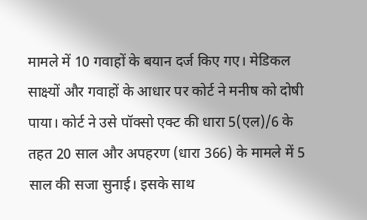मामले में 10 गवाहों के बयान दर्ज किए गए। मेडिकल साक्ष्यों और गवाहों के आधार पर कोर्ट ने मनीष को दोषी पाया। कोर्ट ने उसे पॉक्सो एक्ट की धारा 5(एल)/6 के तहत 20 साल और अपहरण (धारा 366) के मामले में 5 साल की सजा सुनाई। इसके साथ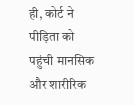ही, कोर्ट ने पीड़िता को पहुंची मानसिक और शारीरिक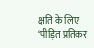क्षति के लिए ‘पीड़ित प्रतिकर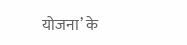योजना’ के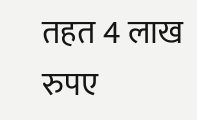तहत 4 लाख रुपए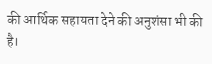की आर्थिक सहायता देने की अनुशंसा भी की है।